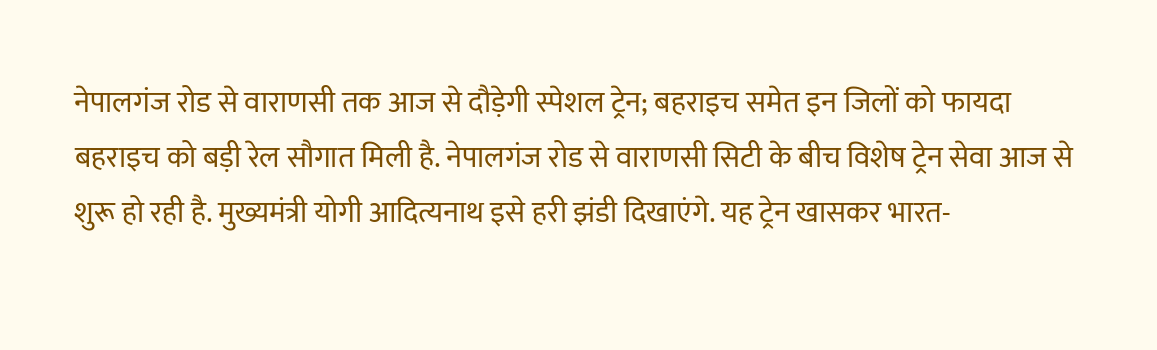नेपालगंज रोड से वाराणसी तक आज से दौड़ेगी स्पेशल ट्रेन; बहराइच समेत इन जिलों को फायदा
बहराइच को बड़ी रेल सौगात मिली है. नेपालगंज रोड से वाराणसी सिटी के बीच विशेष ट्रेन सेवा आज से शुरू हो रही है. मुख्यमंत्री योगी आदित्यनाथ इसे हरी झंडी दिखाएंगे. यह ट्रेन खासकर भारत-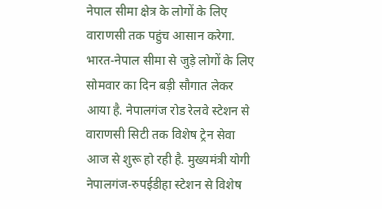नेपाल सीमा क्षेत्र के लोगों के लिए वाराणसी तक पहुंच आसान करेगा.
भारत-नेपाल सीमा से जुड़े लोगों के लिए सोमवार का दिन बड़ी सौगात लेकर आया है. नेपालगंज रोड रेलवे स्टेशन से वाराणसी सिटी तक विशेष ट्रेन सेवा आज से शुरू हो रही है. मुख्यमंत्री योगी नेपालगंज-रुपईडीहा स्टेशन से विशेष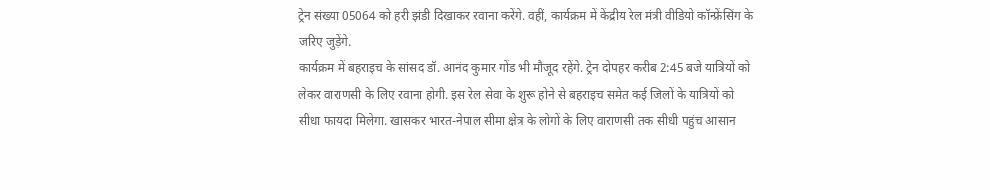ट्रेन संख्या 05064 को हरी झंडी दिखाकर रवाना करेंगे. वहीं, कार्यक्रम में केंद्रीय रेल मंत्री वीडियो कॉन्फ्रेंसिंग के जरिए जुड़ेंगे.
कार्यक्रम में बहराइच के सांसद डॉ. आनंद कुमार गोंड भी मौजूद रहेंगे. ट्रेन दोपहर करीब 2:45 बजे यात्रियों को लेकर वाराणसी के लिए रवाना होगी. इस रेल सेवा के शुरू होने से बहराइच समेत कई जिलों के यात्रियों को सीधा फायदा मिलेगा. खासकर भारत-नेपाल सीमा क्षेत्र के लोगों के लिए वाराणसी तक सीधी पहुंच आसान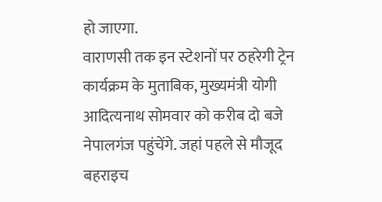हो जाएगा.
वाराणसी तक इन स्टेशनों पर ठहरेगी ट्रेन
कार्यक्रम के मुताबिक, मुख्यमंत्री योगी आदित्यनाथ सोमवार को करीब दो बजे नेपालगंज पहुंचेंगे. जहां पहले से मौजूद बहराइच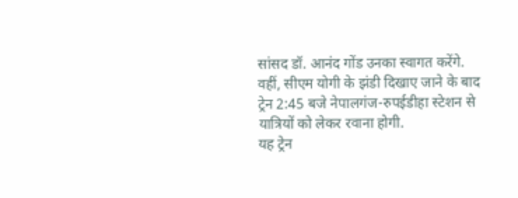सांसद डॉ. आनंद गोंड उनका स्वागत करेंगे. वहीं, सीएम योगी के झंडी दिखाए जाने के बाद ट्रेन 2:45 बजे नेपालगंज-रुपईडीहा स्टेशन से यात्रियों को लेकर रवाना होगी.
यह ट्रेन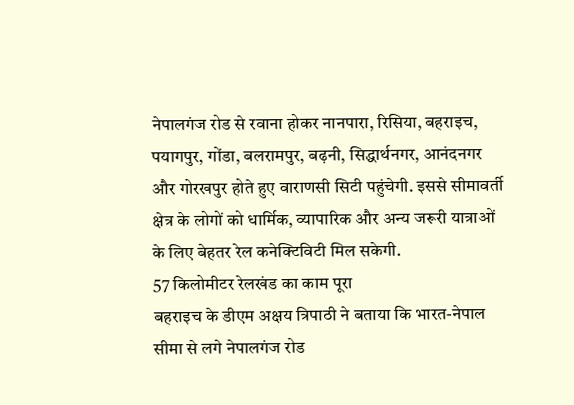नेपालगंज रोड से रवाना होकर नानपारा, रिसिया, बहराइच, पयागपुर, गोंडा, बलरामपुर, बढ़नी, सिद्धार्थनगर, आनंदनगर और गोरखपुर होते हुए वाराणसी सिटी पहुंचेगी. इससे सीमावर्ती क्षेत्र के लोगों को धार्मिक, व्यापारिक और अन्य जरूरी यात्राओं के लिए बेहतर रेल कनेक्टिविटी मिल सकेगी.
57 किलोमीटर रेलखंड का काम पूरा
बहराइच के डीएम अक्षय त्रिपाठी ने बताया कि भारत-नेपाल सीमा से लगे नेपालगंज रोड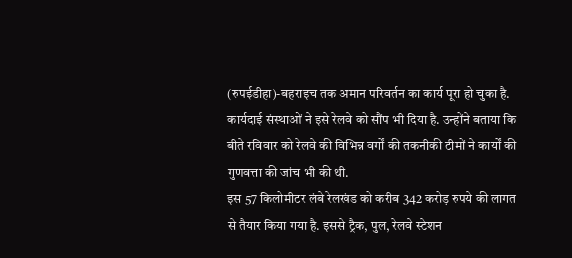(रुपईडीहा)-बहराइच तक अमान परिवर्तन का कार्य पूरा हो चुका है. कार्यदाई संस्थाओं ने इसे रेलवे को सौंप भी दिया है. उन्होंने बताया कि बीते रविवार को रेलवे की विभिन्न वर्गों की तकनीकी टीमों ने कार्यों की गुणवत्ता की जांच भी की थी.
इस 57 किलोमीटर लंबे रेलखंड को करीब 342 करोड़ रुपये की लागत से तैयार किया गया है. इससे ट्रैक, पुल, रेलवे स्टेशन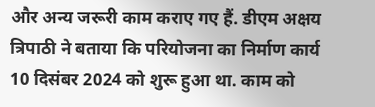और अन्य जरूरी काम कराए गए हैं. डीएम अक्षय त्रिपाठी ने बताया कि परियोजना का निर्माण कार्य 10 दिसंबर 2024 को शुरू हुआ था. काम को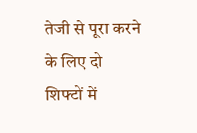तेजी से पूरा करने के लिए दो शिफ्टों में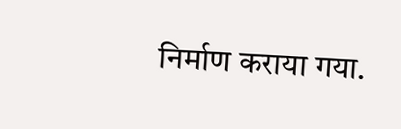निर्माण कराया गया.